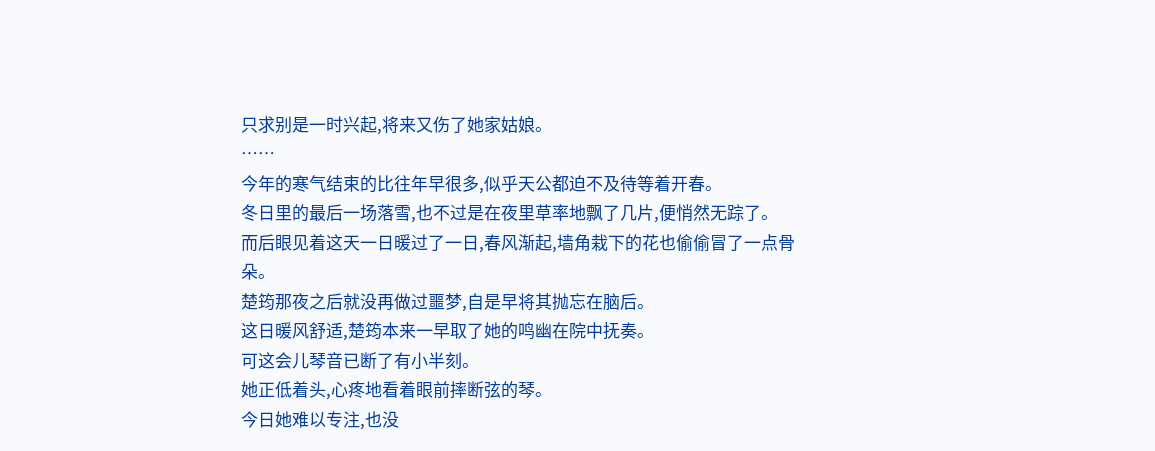只求别是一时兴起,将来又伤了她家姑娘。
……
今年的寒气结束的比往年早很多,似乎天公都迫不及待等着开春。
冬日里的最后一场落雪,也不过是在夜里草率地飘了几片,便悄然无踪了。
而后眼见着这天一日暖过了一日,春风渐起,墙角栽下的花也偷偷冒了一点骨朵。
楚筠那夜之后就没再做过噩梦,自是早将其抛忘在脑后。
这日暖风舒适,楚筠本来一早取了她的鸣幽在院中抚奏。
可这会儿琴音已断了有小半刻。
她正低着头,心疼地看着眼前摔断弦的琴。
今日她难以专注,也没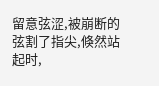留意弦涩,被崩断的弦割了指尖,倏然站起时,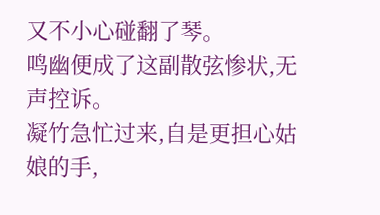又不小心碰翻了琴。
鸣幽便成了这副散弦惨状,无声控诉。
凝竹急忙过来,自是更担心姑娘的手,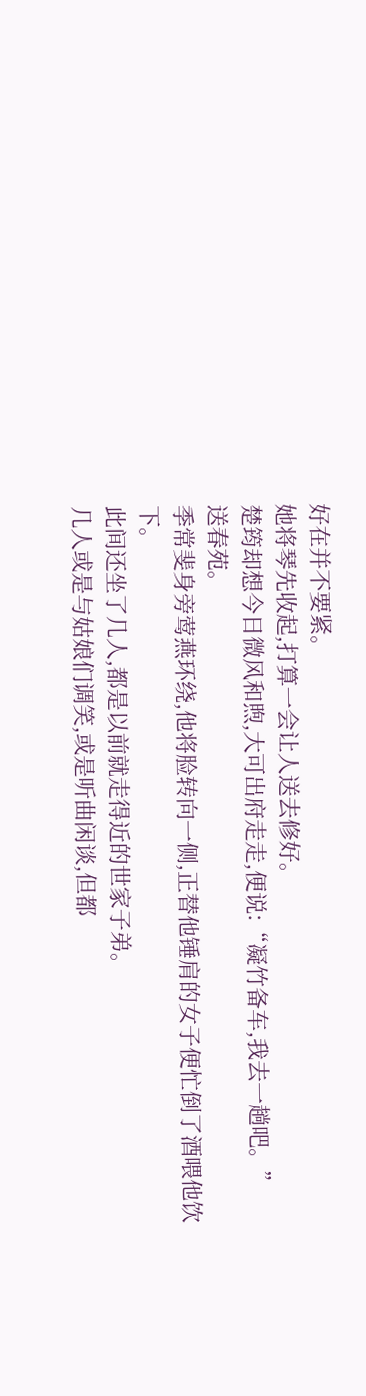好在并不要紧。
她将琴先收起,打算一会让人送去修好。
楚筠却想今日微风和煦,大可出府走走,便说:“凝竹备车,我去一趟吧。”
送春苑。
季常斐身旁莺燕环绕,他将脸转向一侧,正替他锤肩的女子便忙倒了酒喂他饮下。
此间还坐了几人,都是以前就走得近的世家子弟。
几人或是与姑娘们调笑,或是听曲闲谈,但都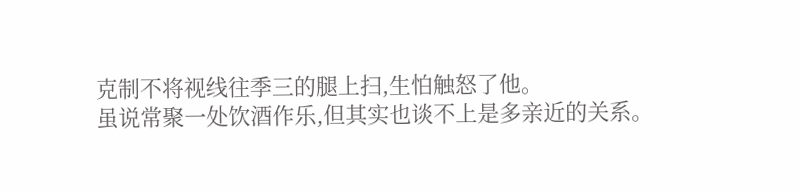克制不将视线往季三的腿上扫,生怕触怒了他。
虽说常聚一处饮酒作乐,但其实也谈不上是多亲近的关系。